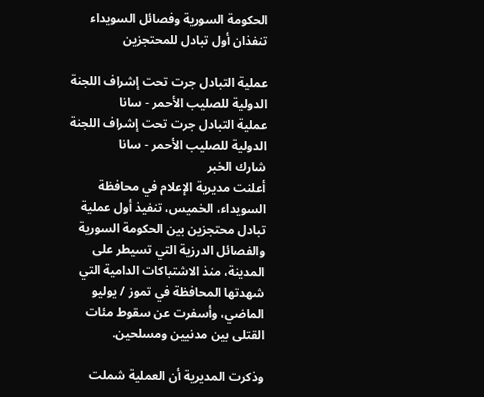الحكومة السورية وفصائل السويداء تنفذان أول تبادل للمحتجزين

عملية التبادل جرت تحت إشراف اللجنة الدولية للصليب الأحمر - سانا
عملية التبادل جرت تحت إشراف اللجنة الدولية للصليب الأحمر - سانا
شارك الخبر
أعلنت مديرية الإعلام في محافظة السويداء، الخميس، تنفيذ أول عملية تبادل محتجزين بين الحكومة السورية والفصائل الدرزية التي تسيطر على المدينة، منذ الاشتباكات الدامية التي شهدتها المحافظة في تموز / يوليو الماضي، وأسفرت عن سقوط مئات القتلى بين مدنيين ومسلحين.

وذكرت المديرية أن العملية شملت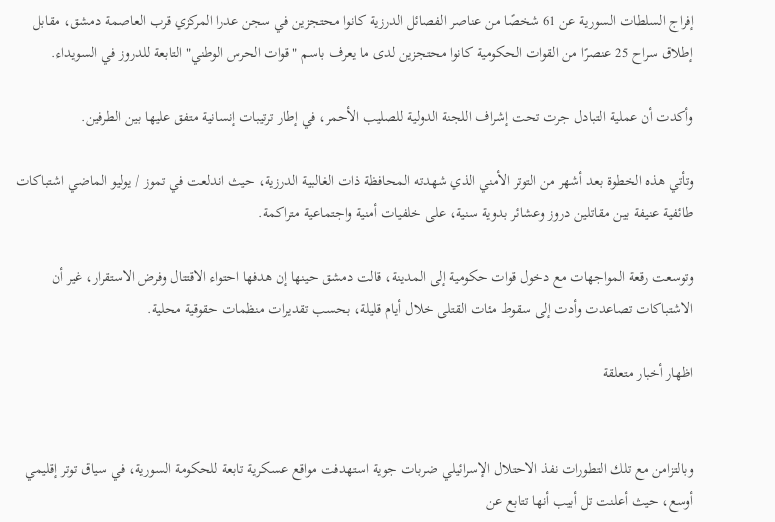إفراج السلطات السورية عن 61 شخصًا من عناصر الفصائل الدرزية كانوا محتجزين في سجن عدرا المركزي قرب العاصمة دمشق، مقابل إطلاق سراح 25 عنصرًا من القوات الحكومية كانوا محتجزين لدى ما يعرف باسم "قوات الحرس الوطني" التابعة للدروز في السويداء.

وأكدت أن عملية التبادل جرت تحت إشراف اللجنة الدولية للصليب الأحمر، في إطار ترتيبات إنسانية متفق عليها بين الطرفين.

وتأتي هذه الخطوة بعد أشهر من التوتر الأمني الذي شهدته المحافظة ذات الغالبية الدرزية، حيث اندلعت في تموز / يوليو الماضي اشتباكات طائفية عنيفة بين مقاتلين دروز وعشائر بدوية سنية، على خلفيات أمنية واجتماعية متراكمة.

وتوسعت رقعة المواجهات مع دخول قوات حكومية إلى المدينة، قالت دمشق حينها إن هدفها احتواء الاقتتال وفرض الاستقرار، غير أن الاشتباكات تصاعدت وأدت إلى سقوط مئات القتلى خلال أيام قليلة، بحسب تقديرات منظمات حقوقية محلية.

اظهار أخبار متعلقة


وبالتزامن مع تلك التطورات نفذ الاحتلال الإسرائيلي ضربات جوية استهدفت مواقع عسكرية تابعة للحكومة السورية، في سياق توتر إقليمي أوسع، حيث أعلنت تل أبيب أنها تتابع عن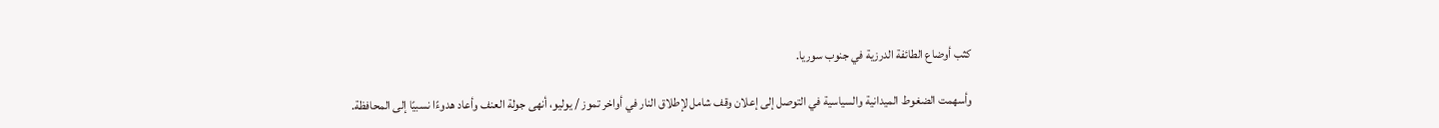كثب أوضاع الطائفة الدرزية في جنوب سوريا.

وأسهمت الضغوط الميدانية والسياسية في التوصل إلى إعلان وقف شامل لإطلاق النار في أواخر تموز / يوليو، أنهى جولة العنف وأعاد هدوءًا نسبيًا إلى المحافظة.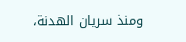ومنذ سريان الهدنة،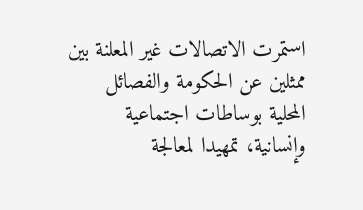استمرت الاتصالات غير المعلنة بين ممثلين عن الحكومة والفصائل المحلية بوساطات اجتماعية وإنسانية، تمهيدا لمعالجة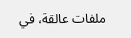ملفات عالقة، في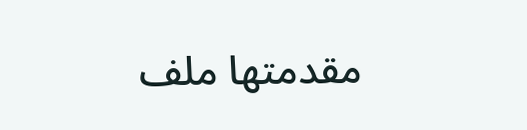مقدمتها ملف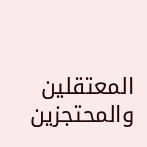المعتقلين والمحتجزين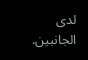لدى الجانبين.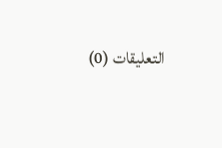التعليقات (0)